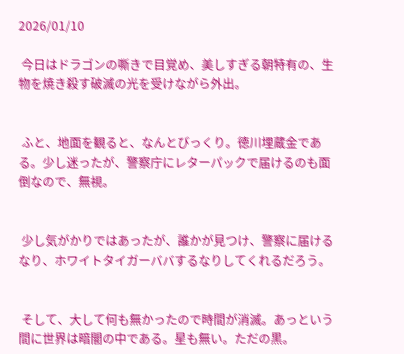2026/01/10

 今日はドラゴンの嘶きで目覚め、美しすぎる朝特有の、生物を焼き殺す破滅の光を受けながら外出。


 ふと、地面を観ると、なんとびっくり。徳川埋蔵金である。少し迷ったが、警察庁にレターパックで届けるのも面倒なので、無視。


 少し気がかりではあったが、誰かが見つけ、警察に届けるなり、ホワイトタイガーババするなりしてくれるだろう。


 そして、大して何も無かったので時間が消滅。あっという間に世界は暗闇の中である。星も無い。ただの黒。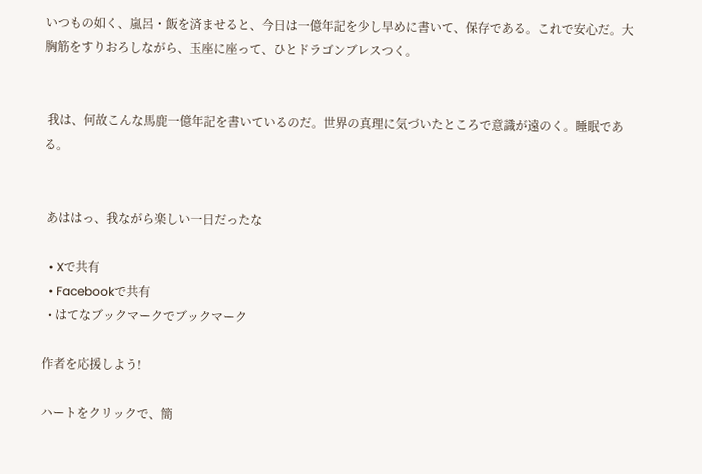いつもの如く、嵐呂・飯を済ませると、今日は一億年記を少し早めに書いて、保存である。これで安心だ。大胸筋をすりおろしながら、玉座に座って、ひとドラゴンブレスつく。


 我は、何故こんな馬鹿一億年記を書いているのだ。世界の真理に気づいたところで意識が遠のく。睡眠である。


 あははっ、我ながら楽しい一日だったな

  • Xで共有
  • Facebookで共有
  • はてなブックマークでブックマーク

作者を応援しよう!

ハートをクリックで、簡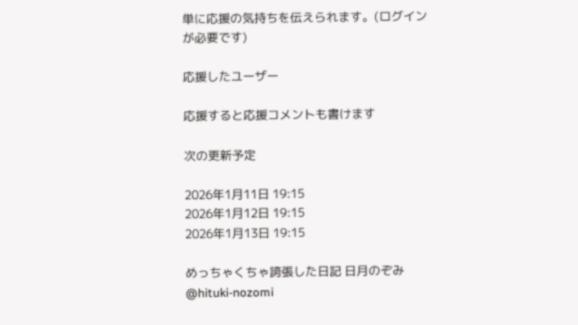単に応援の気持ちを伝えられます。(ログインが必要です)

応援したユーザー

応援すると応援コメントも書けます

次の更新予定

2026年1月11日 19:15
2026年1月12日 19:15
2026年1月13日 19:15

めっちゃくちゃ誇張した日記 日月のぞみ @hituki-nozomi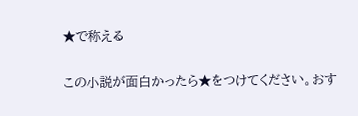★で称える

この小説が面白かったら★をつけてください。おす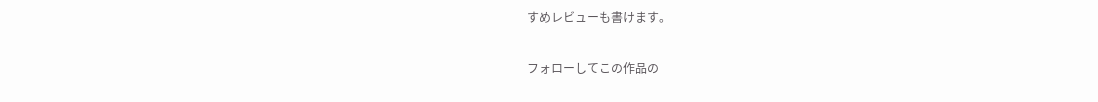すめレビューも書けます。

フォローしてこの作品の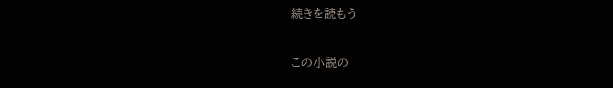続きを読もう

この小説の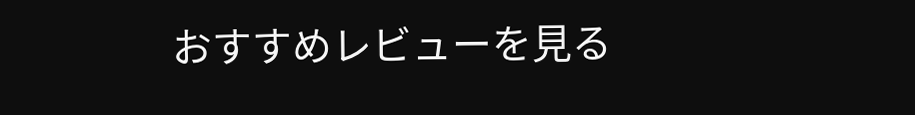おすすめレビューを見る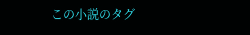この小説のタグ